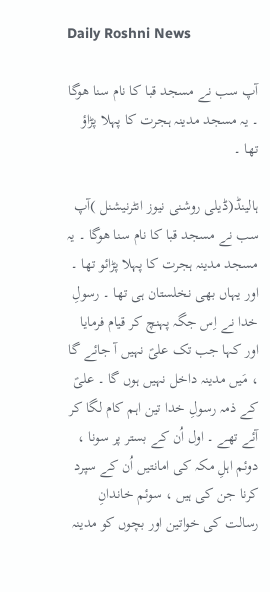Daily Roshni News

آپ سب نے مسجد قبا کا نام سنا ھوگا ۔ یہ مسجد مدینہ ہجرت کا پہلا پڑاؤ تھا ۔

ہالینڈ(ڈیلی روشنی نیوز انٹرنیشنل )آپ سب نے مسجد قبا کا نام سنا ھوگا ۔ یہ مسجد مدینہ ہجرت کا پہلا پڑائو تھا ۔ اور یہاں بھی نخلستان ہی تھا ۔ رسولِ خدا نے اِس جگہ پہنچ کر قیام فرمایا اور کہا جب تک علیؑ نہیں آ جائے گا ، مَیں مدینہ داخل نہیں ہوں گا ۔ علیؑ کے ذمہ رسولِ خدا تین اہم کام لگا کر آئے تھے ۔ اول اُن کے بستر پر سونا ، دوئم اہلِ مکہ کی امانتیں اُن کے سپرد کرنا جن کی ہیں ، سوئم خاندانِ رسالت کی خواتین اور بچوں کو مدینہ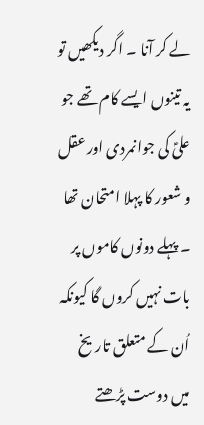لے کر آنا ۔ اگر دیکھیں تو یہ تینوں ایسے کام تھے جو علیؑ کی جوانمردی اور عقل و شعور کا پہلا امتحان تھا ۔ پہلے دونوں کاموں پر بات نہیں کروں گا کیونکہ اُن کے متعلق تاریخ میں دوست پڑھتے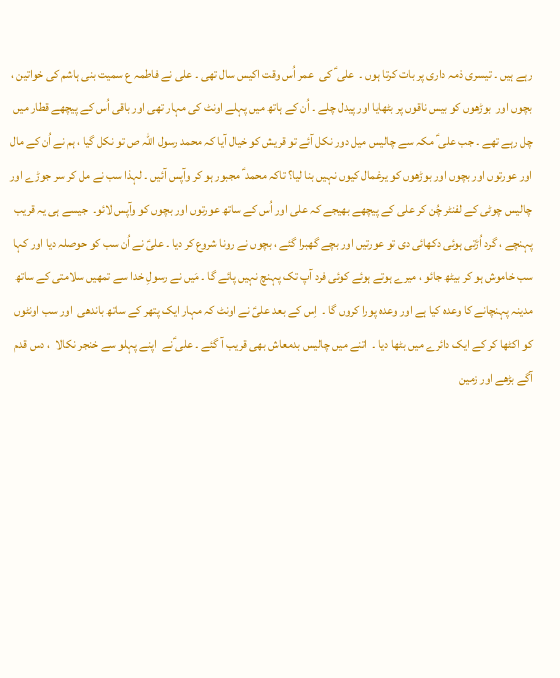رہے ہیں ۔ تیسری ذمہ داری پر بات کرتا ہوں ۔  علی ؑ کی  عمر اُس وقت اکیس سال تھی ۔ علی نے فاطمہ ع سمیت بنی ہاشم کی خواتین ، بچوں اور  بوڑھوں کو بیس ناقوں پر بٹھایا اور پیدل چلے ۔ اُن کے ہاتھ میں پہلے اونٹ کی مہار تھی اور باقی اُس کے پیچھے قطار میں چل رہے تھے ۔ جب علی ؑ مکہ سے چالیس میل دور نکل آئے تو قریش کو خیال آیا کہ محمد رسول اللہ ص تو نکل گیا ، ہم نے اُن کے مال اور عورتوں اور بچوں اور بوڑھوں کو یرغمال کیوں نہیں بنا لیا؟ تاکہ محمد ؑ مجبور ہو کر وآپس آئیں ۔ لہذا سب نے مل کر سر جوڑے اور چالیس چوٹی کے لفنٹر چُن کر علی کے پیچھے بھیجے کہ علی اور اُس کے ساتھ عورتوں اور بچوں کو وآپس لائو۔  جیسے ہی یہ قریب پہنچے ، گرد اُڑتی ہوئی دکھائی دی تو عورتیں اور بچے گھبرا گئے ، بچوں نے رونا شروع کر دیا ۔ علیؑ نے اُن سب کو حوصلہ دیا اور کہا سب خاموش ہو کر بیٹھ جائو ، میرے ہوتے ہوئے کوئی فرد آپ تک پہنچ نہیں پائے گا ۔ مَیں نے رسولِ خدا سے تمھیں سلامتی کے ساتھ مدینہ پہنچانے کا وعدہ کیا ہے اور وعدہ پورا کروں گا ۔  اِس کے بعد علیؑ نے اونٹ کہ مہار ایک پتھر کے ساتھ باندھی  اور سب اونٹوں کو اکٹھا کر کے ایک دائرے میں بٹھا دیا ۔  اتنے میں چالیس بدمعاش بھی قریب آ گئے ۔ علی ؑنے  اپنے پہلو سے خنجر نکالا  ، دس قدم آگے بڑھے اور زمین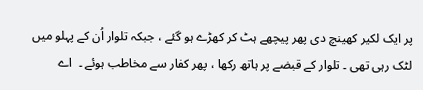پر ایک لکیر کھینچ دی پھر پیچھے ہٹ کر کھڑے ہو گئے ، جبکہ تلوار اُن کے پہلو میں لٹک رہی تھی ۔ تلوار کے قبضے پر ہاتھ رکھا ، پھر کفار سے مخاطب ہوئے ۔  اے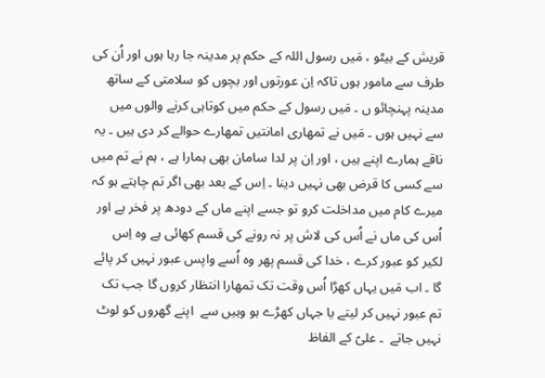قریش کے بیٹو ، مَیں رسول اللہ کے حکم پر مدینہ جا رہا ہوں اور اُن کی طرف سے مامور ہوں تاکہ اِن عورتوں اور بچوں کو سلامتی کے ساتھ مدینہ پہنچائو ں ۔ مَیں رسول کے حکم میں کوتاہی کرنے والوں میں سے نہیں ہوں ۔ مَیں نے تمھاری امانتیں تمھارے حوالے کر دی ہیں ۔ یہ ناقے ہمارے اپنے ہیں ، اور اِن پر لدا سامان بھی ہمارا ہے ، ہم نے تم میں سے کسی کا قرض بھی نہیں دینا ۔ اِس کے بعد بھی اگر تم چاہتے ہو کہ میرے کام میں مداخلت کرو تو جسے اپنے ماں کے دودھ پر فخر ہے اور اُس کی ماں نے اُس کی لاش پر نہ رونے کی قسم کھائی ہے وہ اِس لکیر کو عبور کرے ، خدا کی قسم پھر وہ اُسے واپس عبور نہیں کر پائے گا ۔ اب مَیں یہاں کھڑا اُس وقت تک تمھارا انتظار کروں گا جب تک تم عبور نہیں کر لیتے یا جہاں کھڑے ہو وہیں سے  اپنے گھروں کو لوٹ نہیں جاتے  ۔ علیؑ کے الفاظ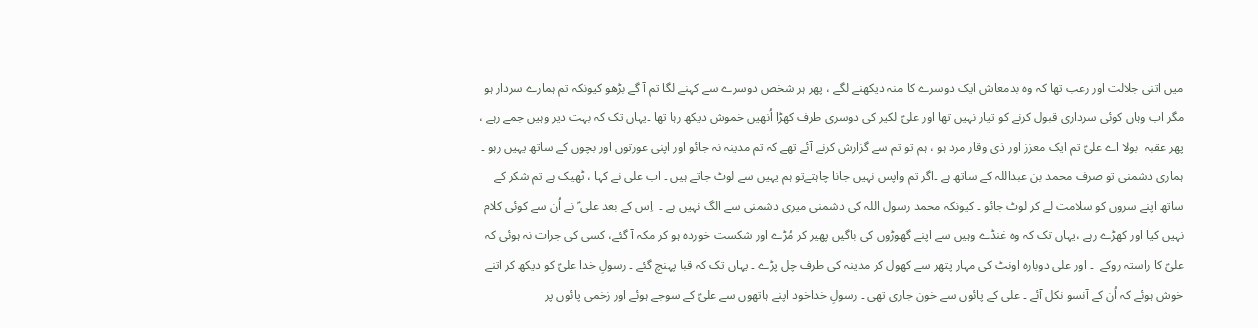میں اتنی جلالت اور رعب تھا کہ وہ بدمعاش ایک دوسرے کا منہ دیکھنے لگے ، پھر ہر شخص دوسرے سے کہنے لگا تم آ گے بڑھو کیونکہ تم ہمارے سردار ہو مگر اب وہاں کوئی سرداری قبول کرنے کو تیار نہیں تھا اور علیؑ لکیر کی دوسری طرف کھڑا اُنھیں خموش دیکھ رہا تھا ۔یہاں تک کہ بہت دیر وہیں جمے رہے ، پھر عقبہ  بولا اے علیؑ تم ایک معزز اور ذی وقار مرد ہو ، ہم تو تم سے گزارش کرنے آئے تھے کہ تم مدینہ نہ جائو اور اپنی عورتوں اور بچوں کے ساتھ یہیں رہو ۔ ہماری دشمنی تو صرف محمد بن عبداللہ کے ساتھ ہے ۔اگر تم واپس نہیں جانا چاہتےتو ہم یہیں سے لوٹ جاتے ہیں ۔ اب علی نے کہا ، ٹھیک ہے تم شکر کے ساتھ اپنے سروں کو سلامت لے کر لوٹ جائو ۔ کیونکہ محمد رسول اللہ کی دشمنی میری دشمنی سے الگ نہیں ہے ۔  اِس کے بعد علی ؑ نے اُن سے کوئی کلام نہیں کیا اور کھڑے رہے ،یہاں تک کہ وہ غنڈے وہیں سے اپنے گھوڑوں کی باگیں پھیر کر مُڑے اور شکست خوردہ ہو کر مکہ آ گئے، کسی کی جرات نہ ہوئی کہ علیؑ کا راستہ روکے  ۔ اور علی دوبارہ اونٹ کی مہار پتھر سے کھول کر مدینہ کی طرف چل پڑے ۔ یہاں تک کہ قبا پہنچ گئے ۔ رسولِ خدا علیؑ کو دیکھ کر اتنے خوش ہوئے کہ اُن کے آنسو نکل آئے ۔ علی کے پائوں سے خون جاری تھی ۔ رسولِ خداخود اپنے ہاتھوں سے علیؑ کے سوجے ہوئے اور زخمی پائوں پر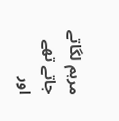مرہم لگاتے جاتے تھے اور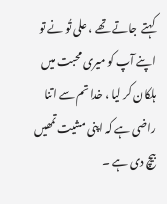کہتے  جاتے تھے ، علی تُو نے تو اپنے آپ کو میری محبت میں ہلکان کر لیا ، خدا تم سے اتنا راضی ہے کہ اپنی مشیت تمھیں بیچ دی ہے ۔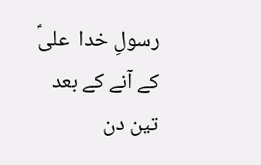رسولِ خدا  علیؑ کے آنے کے بعد تین دن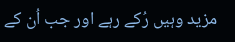مزید وہیں رُکے رہے اور جب اُن کے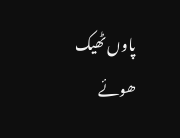پاوں ٹھیک ھوئے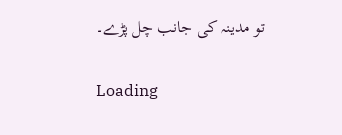تو مدینہ کی جانب چل پڑے۔

Loading